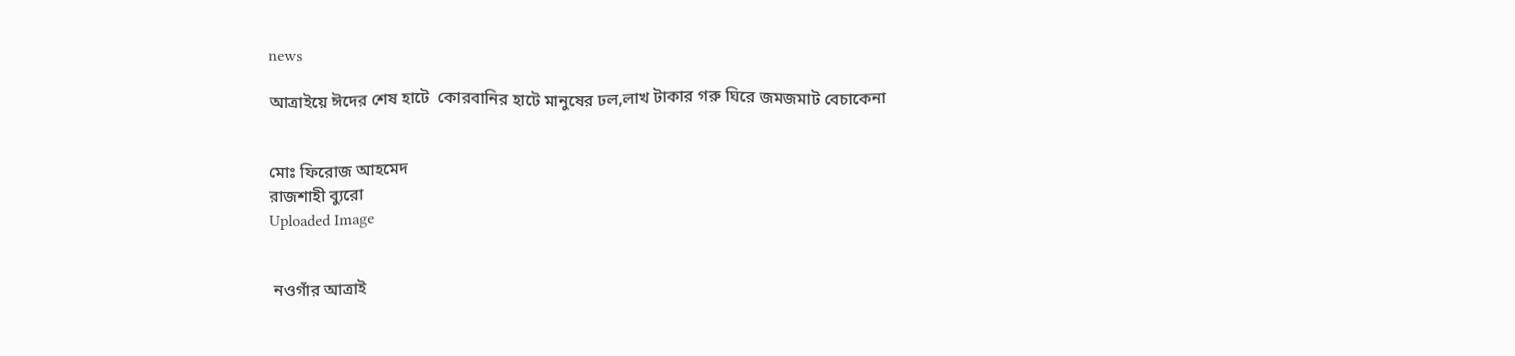news

আত্রাইয়ে ঈদের শেষ হাটে  কোরবানির হাটে মানুষের ঢল,লাখ টাকার গরু ঘিরে জমজমাট বেচাকেনা


মোঃ ফিরোজ আহমেদ
রাজশাহী ব্যুরো
Uploaded Image


 নওগাঁর আত্রাই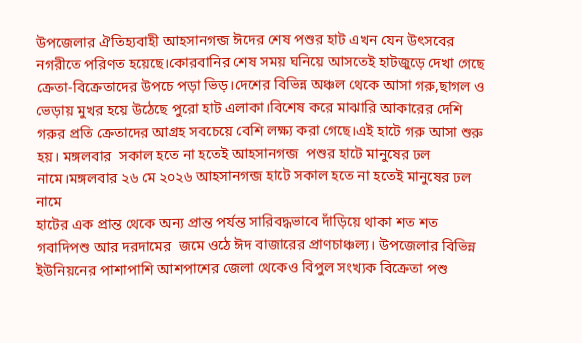উপজেলার ঐতিহ্যবাহী আহসানগন্জ ঈদের শেষ পশুর হাট এখন যেন উৎসবের নগরীতে পরিণত হয়েছে।কোরবানির শেষ সময় ঘনিয়ে আসতেই হাটজুড়ে দেখা গেছে ক্রেতা-বিক্রেতাদের উপচে পড়া ভিড়।দেশের বিভিন্ন অঞ্চল থেকে আসা গরু,ছাগল ও ভেড়ায় মুখর হয়ে উঠেছে পুরো হাট এলাকা।বিশেষ করে মাঝারি আকারের দেশি গরুর প্রতি ক্রেতাদের আগ্রহ সবচেয়ে বেশি লক্ষ্য করা গেছে।এই হাটে গরু আসা শুরু হয়। মঙ্গলবার  সকাল হতে না হতেই আহসানগন্জ  পশুর হাটে মানুষের ঢল নামে।মঙ্গলবার ২৬ মে ২০২৬ আহসানগন্জ হাটে সকাল হতে না হতেই মানুষের ঢল নামে
হাটের এক প্রান্ত থেকে অন্য প্রান্ত পর্যন্ত সারিবদ্ধভাবে দাঁড়িয়ে থাকা শত শত গবাদিপশু আর দরদামের  জমে ওঠে ঈদ বাজারের প্রাণচাঞ্চল্য। উপজেলার বিভিন্ন ইউনিয়নের পাশাপাশি আশপাশের জেলা থেকেও বিপুল সংখ্যক বিক্রেতা পশু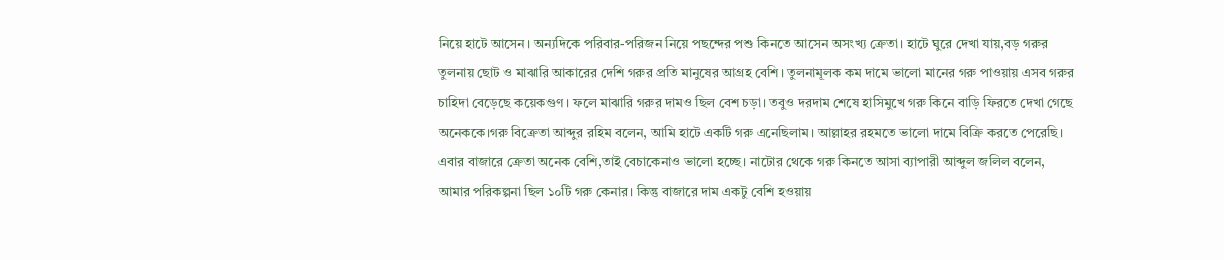নিয়ে হাটে আসেন। অন্যদিকে পরিবার-পরিজন নিয়ে পছন্দের পশু কিনতে আসেন অসংখ্য ক্রেতা। হাটে ঘুরে দেখা যায়,বড় গরুর তুলনায় ছোট ও মাঝারি আকারের দেশি গরুর প্রতি মানুষের আগ্রহ বেশি। তুলনামূলক কম দামে ভালো মানের গরু পাওয়ায় এসব গরুর চাহিদা বেড়েছে কয়েকগুণ। ফলে মাঝারি গরুর দামও ছিল বেশ চড়া। তবুও দরদাম শেষে হাসিমুখে গরু কিনে বাড়ি ফিরতে দেখা গেছে অনেককে।গরু বিক্রেতা আব্দুর রহিম বলেন, আমি হাটে একটি গরু এনেছিলাম। আল্লাহর রহমতে ভালো দামে বিক্রি করতে পেরেছি। এবার বাজারে ক্রেতা অনেক বেশি,তাই বেচাকেনাও ভালো হচ্ছে। নাটোর থেকে গরু কিনতে আসা ব্যাপারী আব্দুল জলিল বলেন, আমার পরিকল্পনা ছিল ১০টি গরু কেনার। কিন্তু বাজারে দাম একটু বেশি হওয়ায়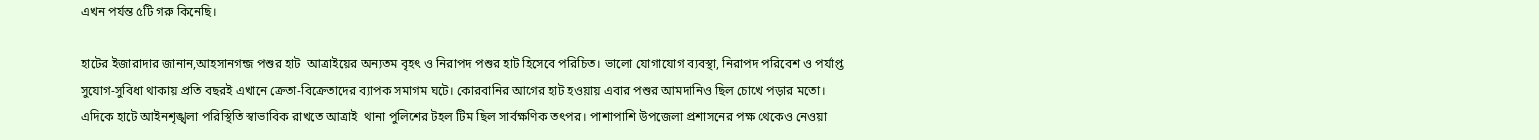এখন পর্যন্ত ৫টি গরু কিনেছি।

হাটের ইজারাদার জানান,আহসানগন্জ পশুর হাট  আত্রাইয়ের অন্যতম বৃহৎ ও নিরাপদ পশুর হাট হিসেবে পরিচিত। ভালো যোগাযোগ ব্যবস্থা, নিরাপদ পরিবেশ ও পর্যাপ্ত সুযোগ-সুবিধা থাকায় প্রতি বছরই এখানে ক্রেতা-বিক্রেতাদের ব্যাপক সমাগম ঘটে। কোরবানির আগের হাট হওয়ায় এবার পশুর আমদানিও ছিল চোখে পড়ার মতো।
এদিকে হাটে আইনশৃঙ্খলা পরিস্থিতি স্বাভাবিক রাখতে আত্রাই  থানা পুলিশের টহল টিম ছিল সার্বক্ষণিক তৎপর। পাশাপাশি উপজেলা প্রশাসনের পক্ষ থেকেও নেওয়া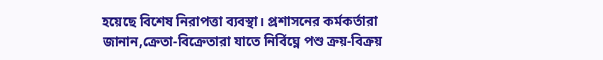হয়েছে বিশেষ নিরাপত্তা ব্যবস্থা। প্রশাসনের কর্মকর্তারা জানান,ক্রেতা-বিক্রেতারা যাতে নির্বিঘ্নে পশু ক্রয়-বিক্রয়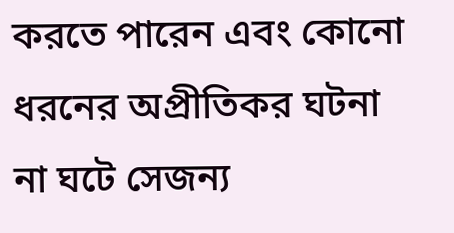করতে পারেন এবং কোনো ধরনের অপ্রীতিকর ঘটনা না ঘটে সেজন্য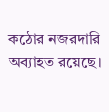কঠোর নজরদারি অব্যাহত রয়েছে।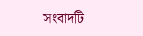সংবাদটি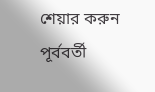শেয়ার করুন
পূর্ববর্তী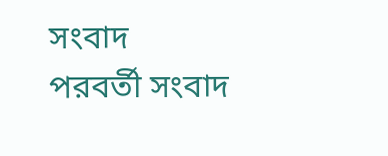সংবাদ
পরবর্তী সংবাদ